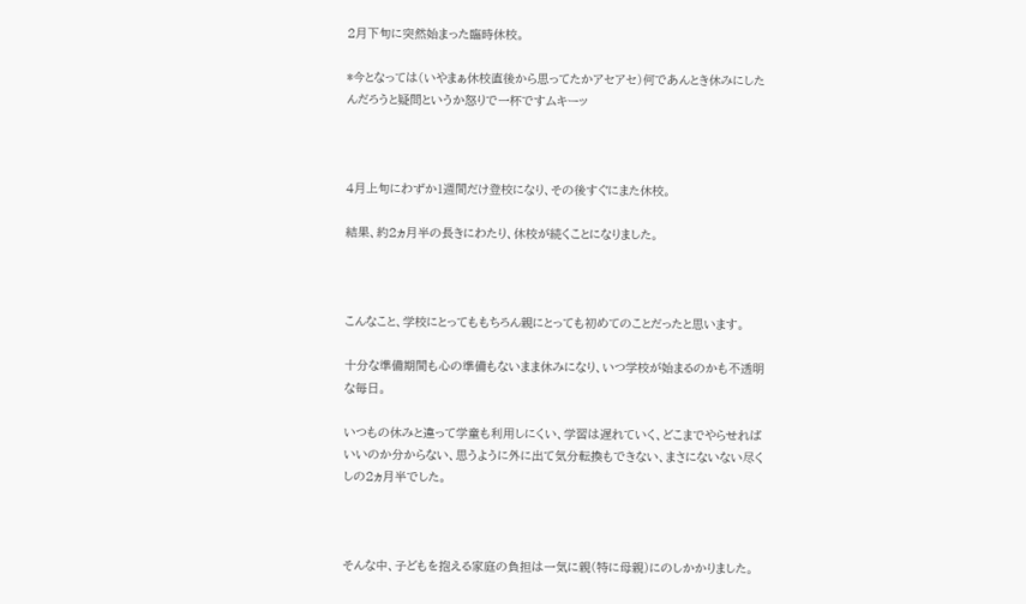2月下旬に突然始まった臨時休校。

*今となっては(いやまぁ休校直後から思ってたかアセアセ)何であんとき休みにしたんだろうと疑問というか怒りで一杯ですムキーッ



4月上旬にわずか1週間だけ登校になり、その後すぐにまた休校。

結果、約2ヵ月半の長きにわたり、休校が続くことになりました。



こんなこと、学校にとってももちろん親にとっても初めてのことだったと思います。

十分な準備期間も心の準備もないまま休みになり、いつ学校が始まるのかも不透明な毎日。

いつもの休みと違って学童も利用しにくい、学習は遅れていく、どこまでやらせればいいのか分からない、思うように外に出て気分転換もできない、まさにないない尽くしの2ヵ月半でした。



そんな中、子どもを抱える家庭の負担は一気に親(特に母親)にのしかかりました。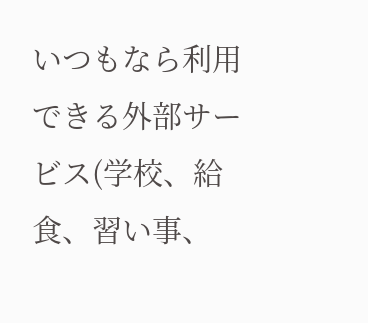いつもなら利用できる外部サービス(学校、給食、習い事、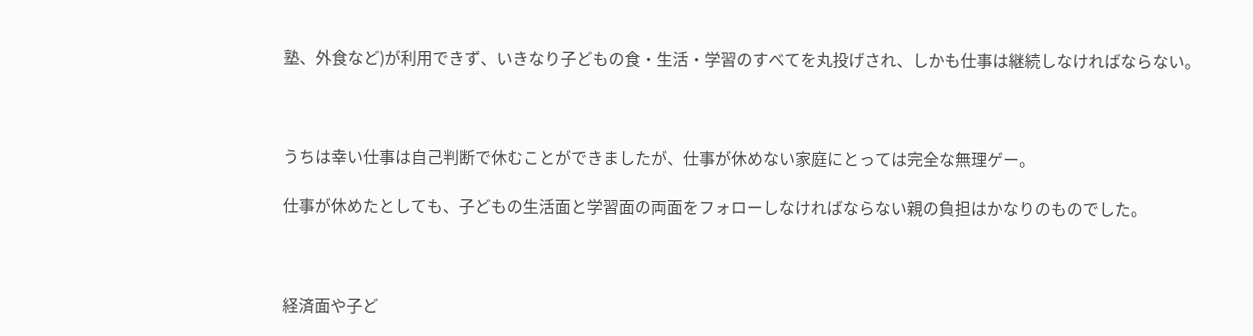塾、外食など)が利用できず、いきなり子どもの食・生活・学習のすべてを丸投げされ、しかも仕事は継続しなければならない。



うちは幸い仕事は自己判断で休むことができましたが、仕事が休めない家庭にとっては完全な無理ゲー。

仕事が休めたとしても、子どもの生活面と学習面の両面をフォローしなければならない親の負担はかなりのものでした。



経済面や子ど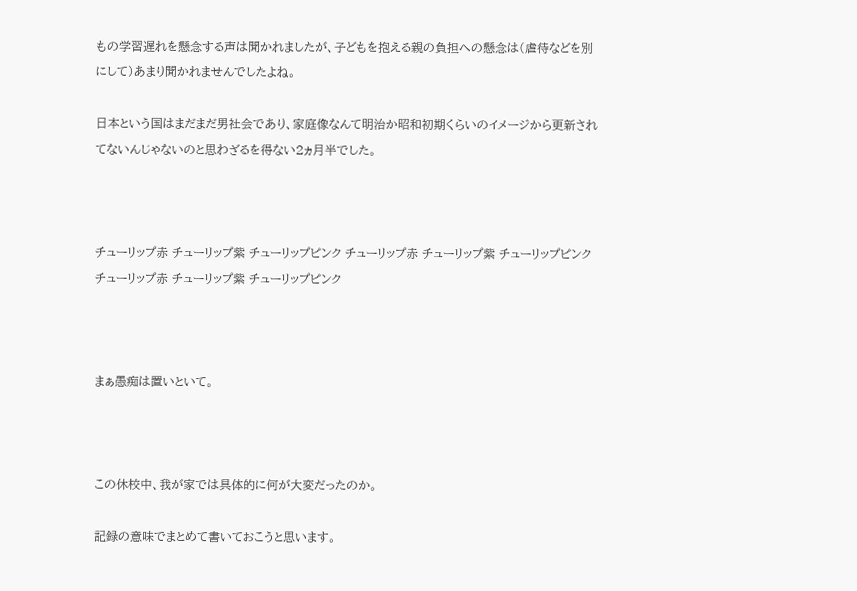もの学習遅れを懸念する声は聞かれましたが、子どもを抱える親の負担への懸念は(虐待などを別にして)あまり聞かれませんでしたよね。

日本という国はまだまだ男社会であり、家庭像なんて明治か昭和初期くらいのイメージから更新されてないんじゃないのと思わざるを得ない2ヵ月半でした。



チューリップ赤 チューリップ紫 チューリップピンク チューリップ赤 チューリップ紫 チューリップピンク チューリップ赤 チューリップ紫 チューリップピンク



まぁ愚痴は置いといて。



この休校中、我が家では具体的に何が大変だったのか。

記録の意味でまとめて書いておこうと思います。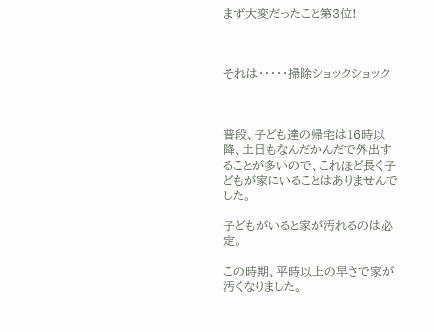まず大変だったこと第3位!



それは・・・・・掃除ショックショック



普段、子ども達の帰宅は16時以降、土日もなんだかんだで外出することが多いので、これほど長く子どもが家にいることはありませんでした。

子どもがいると家が汚れるのは必定。

この時期、平時以上の早さで家が汚くなりました。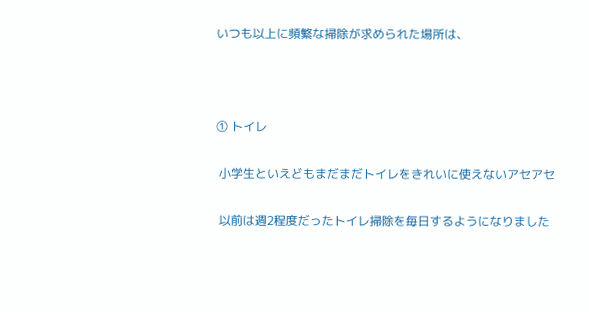いつも以上に頻繁な掃除が求められた場所は、



① トイレ

 小学生といえどもまだまだトイレをきれいに使えないアセアセ

 以前は週2程度だったトイレ掃除を毎日するようになりました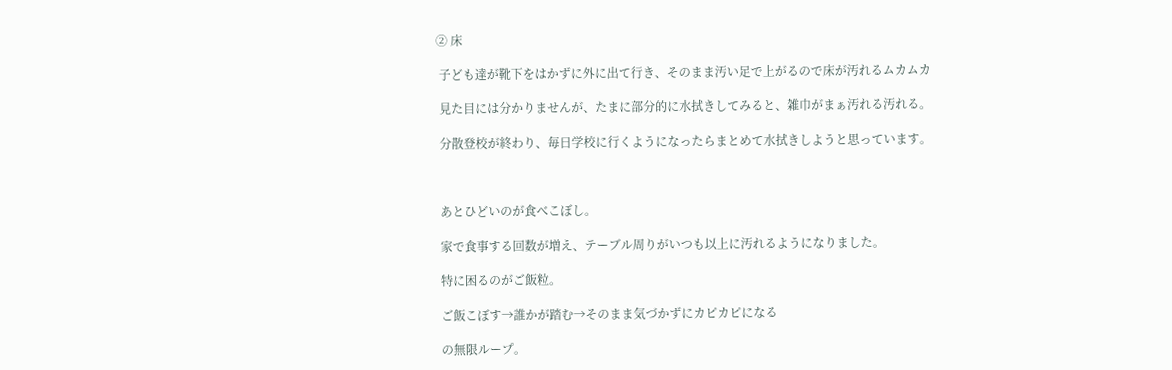② 床

 子ども達が靴下をはかずに外に出て行き、そのまま汚い足で上がるので床が汚れるムカムカ

 見た目には分かりませんが、たまに部分的に水拭きしてみると、雑巾がまぁ汚れる汚れる。

 分散登校が終わり、毎日学校に行くようになったらまとめて水拭きしようと思っています。



 あとひどいのが食べこぼし。

 家で食事する回数が増え、テーブル周りがいつも以上に汚れるようになりました。

 特に困るのがご飯粒。

 ご飯こぼす→誰かが踏む→そのまま気づかずにカピカピになる

 の無限ループ。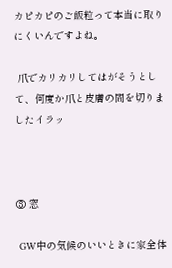カピカピのご飯粒って本当に取りにくいんですよね。

 爪でカリカリしてはがそうとして、何度か爪と皮膚の間を切りましたイラッ



③ 窓

 GW中の気候のいいときに家全体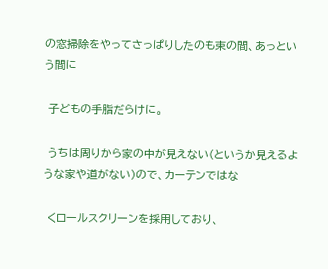の窓掃除をやってさっぱりしたのも束の間、あっという間に

 子どもの手脂だらけに。

 うちは周りから家の中が見えない(というか見えるような家や道がない)ので、カーテンではな

 くロールスクリーンを採用しており、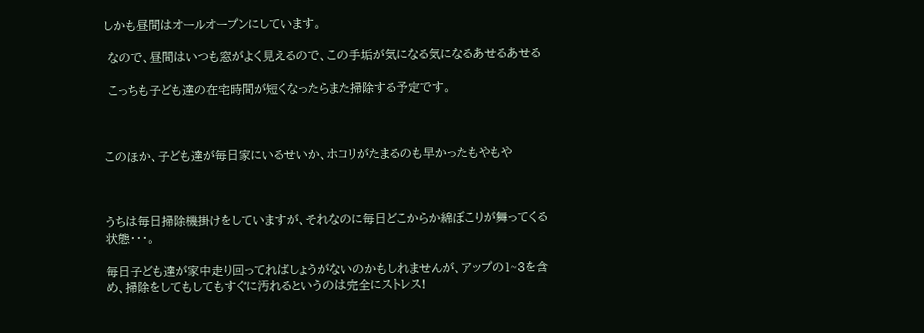しかも昼間はオールオープンにしています。

 なので、昼間はいつも窓がよく見えるので、この手垢が気になる気になるあせるあせる

 こっちも子ども達の在宅時間が短くなったらまた掃除する予定です。



このほか、子ども達が毎日家にいるせいか、ホコリがたまるのも早かったもやもや



うちは毎日掃除機掛けをしていますが、それなのに毎日どこからか綿ぼこりが舞ってくる状態・・・。

毎日子ども達が家中走り回ってればしょうがないのかもしれませんが、アップの1~3を含め、掃除をしてもしてもすぐに汚れるというのは完全にストレス!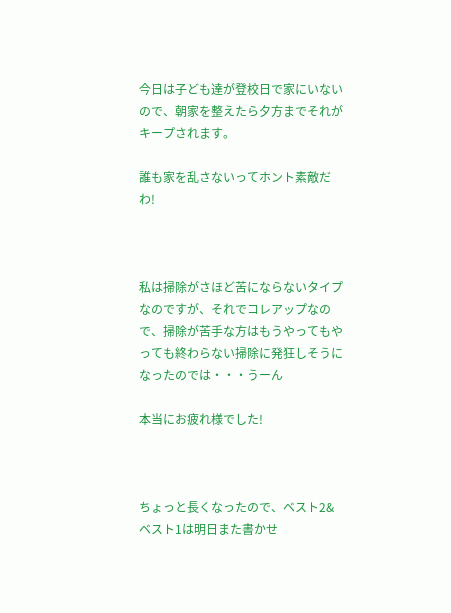今日は子ども達が登校日で家にいないので、朝家を整えたら夕方までそれがキープされます。

誰も家を乱さないってホント素敵だわ!



私は掃除がさほど苦にならないタイプなのですが、それでコレアップなので、掃除が苦手な方はもうやってもやっても終わらない掃除に発狂しそうになったのでは・・・うーん

本当にお疲れ様でした!



ちょっと長くなったので、ベスト2&ベスト1は明日また書かせ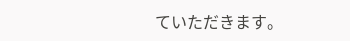ていただきます。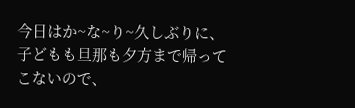今日はか~な~り~久しぶりに、子どもも旦那も夕方まで帰ってこないので、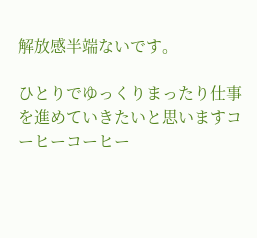解放感半端ないです。

ひとりでゆっくりまったり仕事を進めていきたいと思いますコーヒーコーヒー